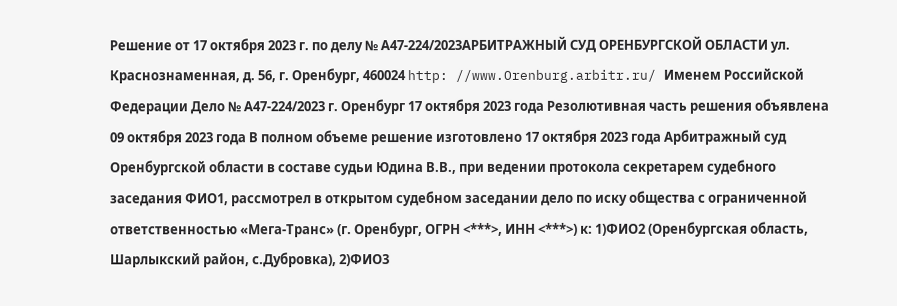Решение от 17 октября 2023 г. по делу № А47-224/2023АРБИТРАЖНЫЙ СУД ОРЕНБУРГСКОЙ ОБЛАСТИ ул. Краснознаменная, д. 56, г. Оренбург, 460024 http: //www.Orenburg.arbitr.ru/ Именем Российской Федерации Дело № А47-224/2023 г. Оренбург 17 октября 2023 года Резолютивная часть решения объявлена 09 октября 2023 года В полном объеме решение изготовлено 17 октября 2023 года Арбитражный суд Оренбургской области в составе судьи Юдина В.В., при ведении протокола секретарем судебного заседания ФИО1, рассмотрел в открытом судебном заседании дело по иску общества с ограниченной ответственностью «Мега-Транс» (г. Оренбург, ОГРН <***>, ИНН <***>) к: 1)ФИО2 (Оренбургская область, Шарлыкский район, с.Дубровка), 2)ФИО3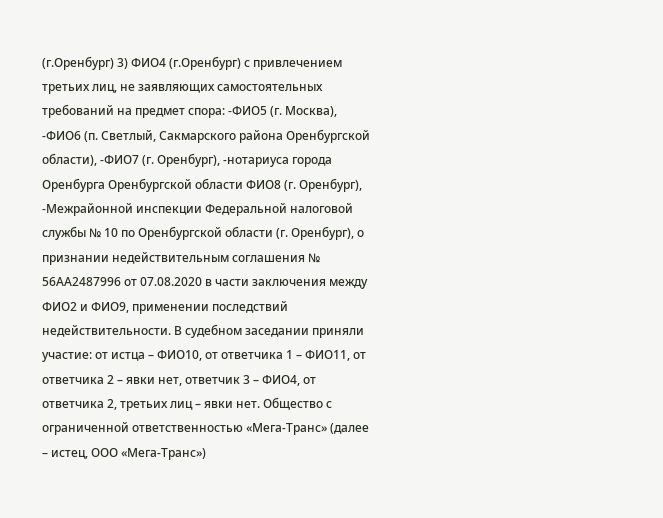(г.Оренбург) 3) ФИО4 (г.Оренбург) с привлечением третьих лиц, не заявляющих самостоятельных требований на предмет спора: -ФИО5 (г. Москва), -ФИО6 (п. Светлый, Сакмарского района Оренбургской области), -ФИО7 (г. Оренбург), -нотариуса города Оренбурга Оренбургской области ФИО8 (г. Оренбург), -Межрайонной инспекции Федеральной налоговой службы № 10 по Оренбургской области (г. Оренбург), о признании недействительным соглашения № 56АА2487996 от 07.08.2020 в части заключения между ФИО2 и ФИО9, применении последствий недействительности. В судебном заседании приняли участие: от истца – ФИО10, от ответчика 1 – ФИО11, от ответчика 2 – явки нет, ответчик 3 – ФИО4, от ответчика 2, третьих лиц – явки нет. Общество с ограниченной ответственностью «Мега-Транс» (далее – истец, ООО «Мега-Транс»)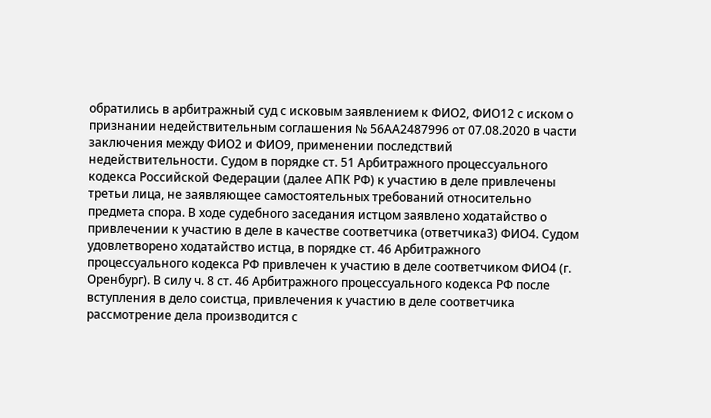обратились в арбитражный суд с исковым заявлением к ФИО2, ФИО12 с иском о признании недействительным соглашения № 56АА2487996 от 07.08.2020 в части заключения между ФИО2 и ФИО9, применении последствий недействительности. Судом в порядке ст. 51 Арбитражного процессуального кодекса Российской Федерации (далее АПК РФ) к участию в деле привлечены третьи лица, не заявляющее самостоятельных требований относительно предмета спора. В ходе судебного заседания истцом заявлено ходатайство о привлечении к участию в деле в качестве соответчика (ответчика3) ФИО4. Судом удовлетворено ходатайство истца, в порядке ст. 46 Арбитражного процессуального кодекса РФ привлечен к участию в деле соответчиком ФИО4 (г. Оренбург). В силу ч. 8 ст. 46 Арбитражного процессуального кодекса РФ после вступления в дело соистца, привлечения к участию в деле соответчика рассмотрение дела производится с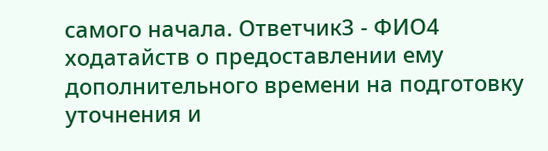самого начала. Ответчик3 - ФИО4 ходатайств о предоставлении ему дополнительного времени на подготовку уточнения и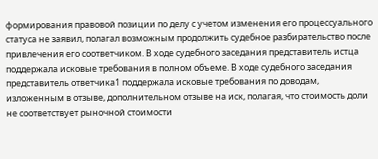формирования правовой позиции по делу с учетом изменения его процессуального статуса не заявил, полагал возможным продолжить судебное разбирательство после привлечения его соответчиком. В ходе судебного заседания представитель истца поддержала исковые требования в полном объеме. В ходе судебного заседания представитель ответчика1 поддержала исковые требования по доводам, изложенным в отзыве, дополнительном отзыве на иск, полагая, что стоимость доли не соответствует рыночной стоимости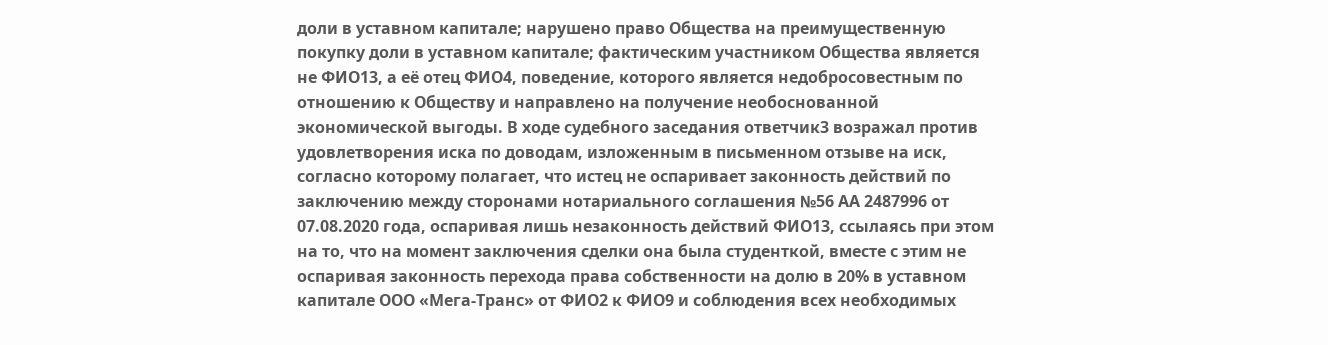доли в уставном капитале; нарушено право Общества на преимущественную покупку доли в уставном капитале; фактическим участником Общества является не ФИО13, а её отец ФИО4, поведение, которого является недобросовестным по отношению к Обществу и направлено на получение необоснованной экономической выгоды. В ходе судебного заседания ответчик3 возражал против удовлетворения иска по доводам, изложенным в письменном отзыве на иск, согласно которому полагает, что истец не оспаривает законность действий по заключению между сторонами нотариального соглашения №56 АА 2487996 от 07.08.2020 года, оспаривая лишь незаконность действий ФИО13, ссылаясь при этом на то, что на момент заключения сделки она была студенткой, вместе с этим не оспаривая законность перехода права собственности на долю в 20% в уставном капитале ООО «Мега-Транс» от ФИО2 к ФИО9 и соблюдения всех необходимых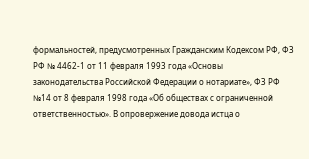формальностей, предусмотренных Гражданским Кодексом РФ, ФЗ РФ № 4462-1 от 11 февраля 1993 года «Основы законодательства Российской Федерации о нотариате», ФЗ РФ №14 от 8 февраля 1998 года «Об обществах с ограниченной ответственностью». В опровержение довода истца о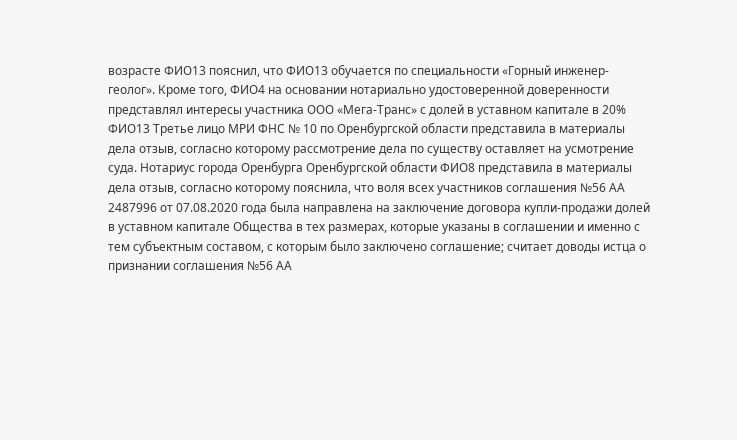возрасте ФИО13 пояснил, что ФИО13 обучается по специальности «Горный инженер-геолог». Кроме того, ФИО4 на основании нотариально удостоверенной доверенности представлял интересы участника ООО «Мега-Транс» с долей в уставном капитале в 20% ФИО13 Третье лицо МРИ ФНС № 10 по Оренбургской области представила в материалы дела отзыв, согласно которому рассмотрение дела по существу оставляет на усмотрение суда. Нотариус города Оренбурга Оренбургской области ФИО8 представила в материалы дела отзыв, согласно которому пояснила, что воля всех участников соглашения №56 АА 2487996 от 07.08.2020 года была направлена на заключение договора купли-продажи долей в уставном капитале Общества в тех размерах, которые указаны в соглашении и именно с тем субъектным составом, с которым было заключено соглашение; считает доводы истца о признании соглашения №56 АА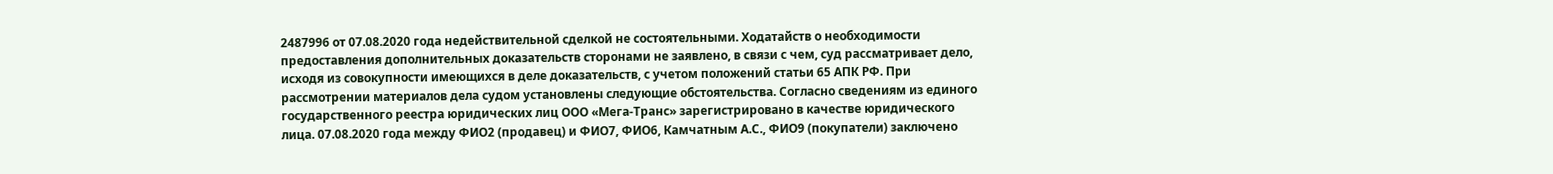2487996 от 07.08.2020 года недействительной сделкой не состоятельными. Ходатайств о необходимости предоставления дополнительных доказательств сторонами не заявлено, в связи с чем, суд рассматривает дело, исходя из совокупности имеющихся в деле доказательств, с учетом положений статьи 65 АПК РФ. При рассмотрении материалов дела судом установлены следующие обстоятельства. Согласно сведениям из единого государственного реестра юридических лиц ООО «Мега-Транс» зарегистрировано в качестве юридического лица. 07.08.2020 года между ФИО2 (продавец) и ФИО7, ФИО6, Камчатным А.С., ФИО9 (покупатели) заключено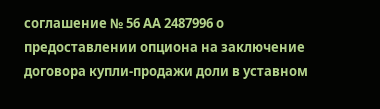соглашение № 56 АА 2487996 о предоставлении опциона на заключение договора купли-продажи доли в уставном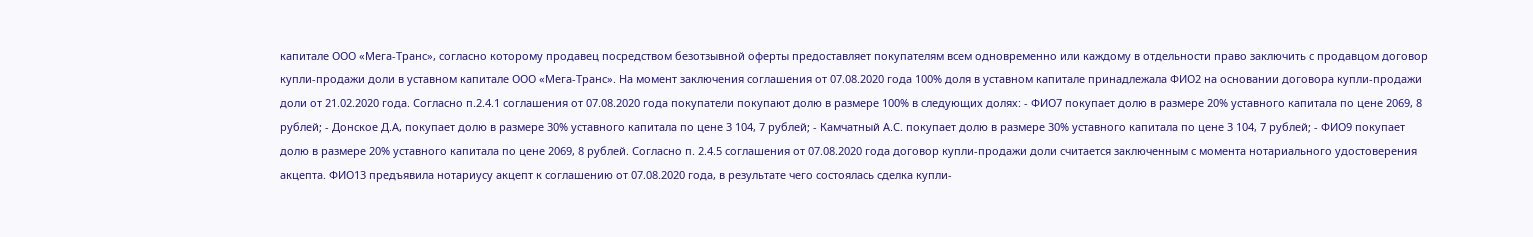капитале ООО «Мега-Транс», согласно которому продавец посредством безотзывной оферты предоставляет покупателям всем одновременно или каждому в отдельности право заключить с продавцом договор купли-продажи доли в уставном капитале ООО «Мега-Транс». На момент заключения соглашения от 07.08.2020 года 100% доля в уставном капитале принадлежала ФИО2 на основании договора купли-продажи доли от 21.02.2020 года. Согласно п.2.4.1 соглашения от 07.08.2020 года покупатели покупают долю в размере 100% в следующих долях: - ФИО7 покупает долю в размере 20% уставного капитала по цене 2069, 8 рублей; - Донское Д.А, покупает долю в размере 30% уставного капитала по цене 3 104, 7 рублей; - Камчатный А.С. покупает долю в размере 30% уставного капитала по цене 3 104, 7 рублей; - ФИО9 покупает долю в размере 20% уставного капитала по цене 2069, 8 рублей. Согласно п. 2.4.5 соглашения от 07.08.2020 года договор купли-продажи доли считается заключенным с момента нотариального удостоверения акцепта. ФИО13 предъявила нотариусу акцепт к соглашению от 07.08.2020 года, в результате чего состоялась сделка купли-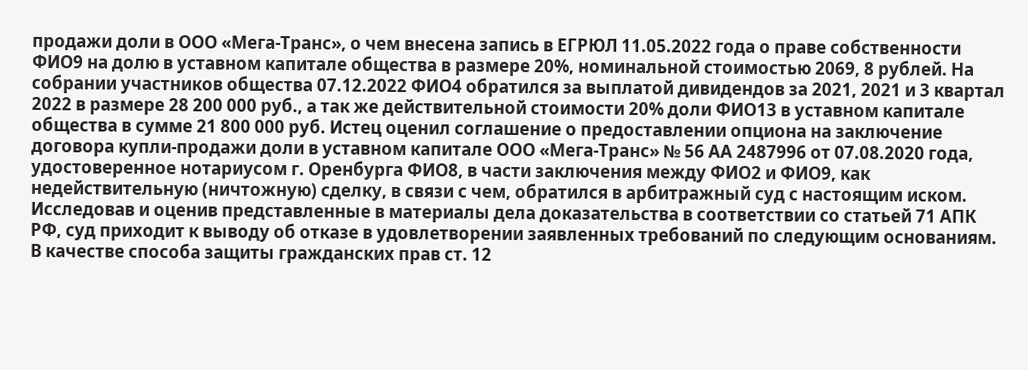продажи доли в ООО «Мега-Транс», о чем внесена запись в ЕГРЮЛ 11.05.2022 года о праве собственности ФИО9 на долю в уставном капитале общества в размере 20%, номинальной стоимостью 2069, 8 рублей. На собрании участников общества 07.12.2022 ФИО4 обратился за выплатой дивидендов за 2021, 2021 и 3 квартал 2022 в размере 28 200 000 руб., а так же действительной стоимости 20% доли ФИО13 в уставном капитале общества в сумме 21 800 000 руб. Истец оценил соглашение о предоставлении опциона на заключение договора купли-продажи доли в уставном капитале ООО «Мега-Транс» № 56 АА 2487996 от 07.08.2020 года, удостоверенное нотариусом г. Оренбурга ФИО8, в части заключения между ФИО2 и ФИО9, как недействительную (ничтожную) сделку, в связи с чем, обратился в арбитражный суд с настоящим иском. Исследовав и оценив представленные в материалы дела доказательства в соответствии со статьей 71 АПК РФ, суд приходит к выводу об отказе в удовлетворении заявленных требований по следующим основаниям. В качестве способа защиты гражданских прав ст. 12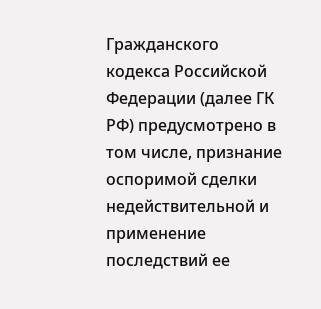Гражданского кодекса Российской Федерации (далее ГК РФ) предусмотрено в том числе, признание оспоримой сделки недействительной и применение последствий ее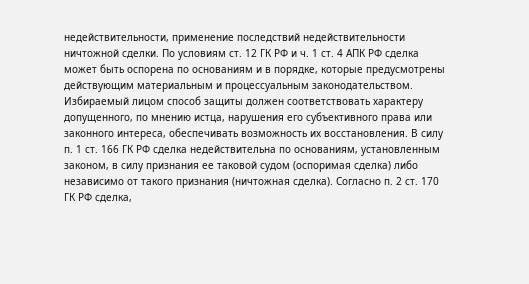недействительности, применение последствий недействительности ничтожной сделки. По условиям ст. 12 ГК РФ и ч. 1 ст. 4 АПК РФ сделка может быть оспорена по основаниям и в порядке, которые предусмотрены действующим материальным и процессуальным законодательством. Избираемый лицом способ защиты должен соответствовать характеру допущенного, по мнению истца, нарушения его субъективного права или законного интереса, обеспечивать возможность их восстановления. В силу п. 1 ст. 166 ГК РФ сделка недействительна по основаниям, установленным законом, в силу признания ее таковой судом (оспоримая сделка) либо независимо от такого признания (ничтожная сделка). Согласно п. 2 ст. 170 ГК РФ сделка,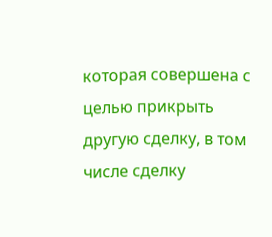которая совершена с целью прикрыть другую сделку, в том числе сделку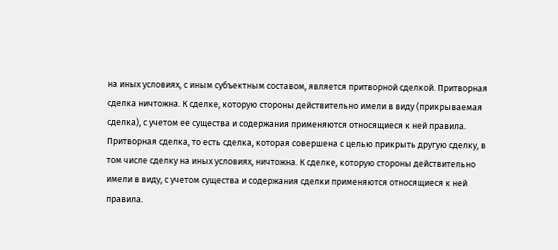на иных условиях, с иным субъектным составом, является притворной сделкой. Притворная сделка ничтожна. К сделке, которую стороны действительно имели в виду (прикрываемая сделка), с учетом ее существа и содержания применяются относящиеся к ней правила. Притворная сделка, то есть сделка, которая совершена с целью прикрыть другую сделку, в том числе сделку на иных условиях, ничтожна. К сделке, которую стороны действительно имели в виду, с учетом существа и содержания сделки применяются относящиеся к ней правила.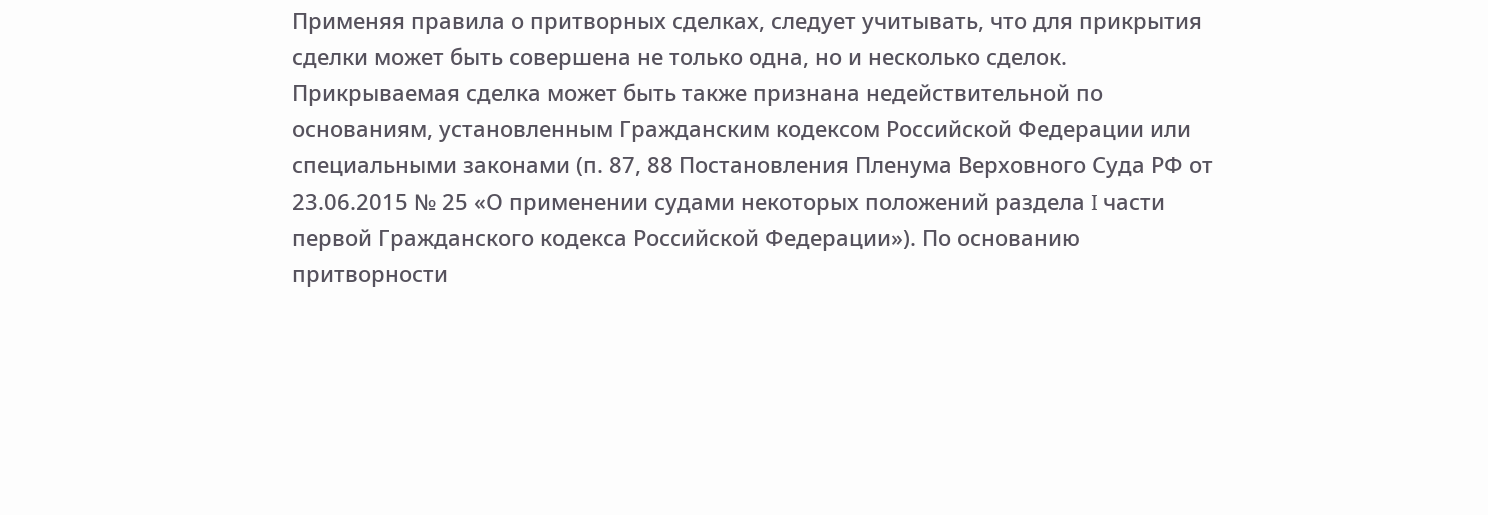Применяя правила о притворных сделках, следует учитывать, что для прикрытия сделки может быть совершена не только одна, но и несколько сделок. Прикрываемая сделка может быть также признана недействительной по основаниям, установленным Гражданским кодексом Российской Федерации или специальными законами (п. 87, 88 Постановления Пленума Верховного Суда РФ от 23.06.2015 № 25 «О применении судами некоторых положений раздела I части первой Гражданского кодекса Российской Федерации»). По основанию притворности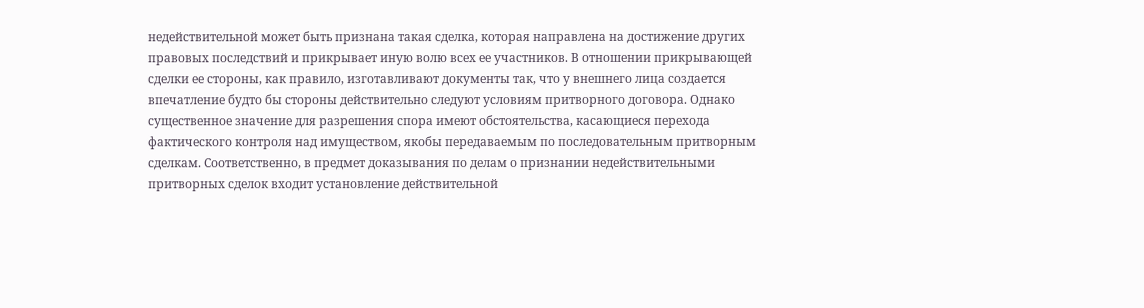недействительной может быть признана такая сделка, которая направлена на достижение других правовых последствий и прикрывает иную волю всех ее участников. В отношении прикрывающей сделки ее стороны, как правило, изготавливают документы так, что у внешнего лица создается впечатление будто бы стороны действительно следуют условиям притворного договора. Однако существенное значение для разрешения спора имеют обстоятельства, касающиеся перехода фактического контроля над имуществом, якобы передаваемым по последовательным притворным сделкам. Соответственно, в предмет доказывания по делам о признании недействительными притворных сделок входит установление действительной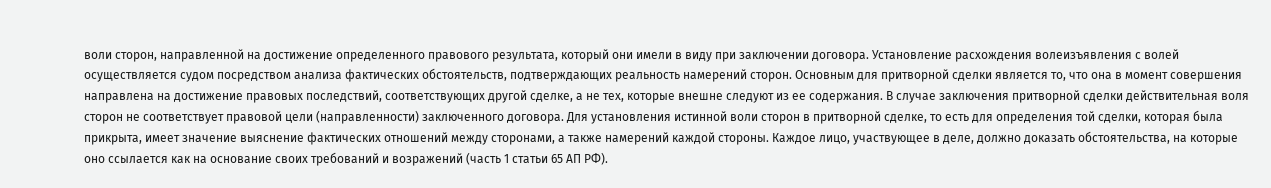воли сторон, направленной на достижение определенного правового результата, который они имели в виду при заключении договора. Установление расхождения волеизъявления с волей осуществляется судом посредством анализа фактических обстоятельств, подтверждающих реальность намерений сторон. Основным для притворной сделки является то, что она в момент совершения направлена на достижение правовых последствий, соответствующих другой сделке, а не тех, которые внешне следуют из ее содержания. В случае заключения притворной сделки действительная воля сторон не соответствует правовой цели (направленности) заключенного договора. Для установления истинной воли сторон в притворной сделке, то есть для определения той сделки, которая была прикрыта, имеет значение выяснение фактических отношений между сторонами, а также намерений каждой стороны. Каждое лицо, участвующее в деле, должно доказать обстоятельства, на которые оно ссылается как на основание своих требований и возражений (часть 1 статьи 65 АП РФ).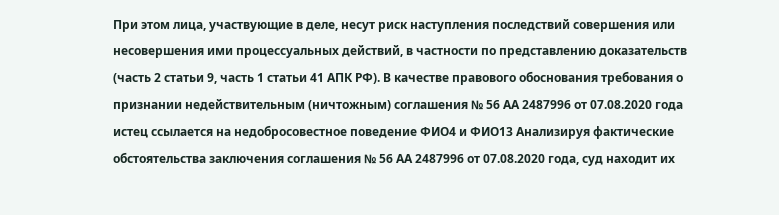При этом лица, участвующие в деле, несут риск наступления последствий совершения или несовершения ими процессуальных действий, в частности по представлению доказательств (часть 2 статьи 9, часть 1 статьи 41 АПК РФ). В качестве правового обоснования требования о признании недействительным (ничтожным) соглашения № 56 АА 2487996 от 07.08.2020 года истец ссылается на недобросовестное поведение ФИО4 и ФИО13 Анализируя фактические обстоятельства заключения соглашения № 56 АА 2487996 от 07.08.2020 года, суд находит их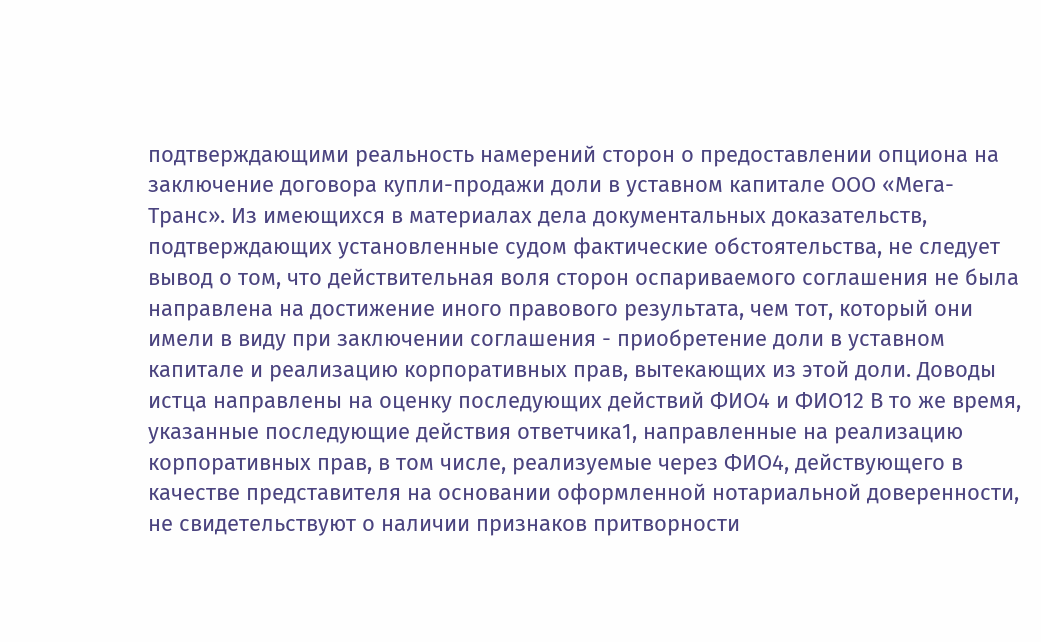подтверждающими реальность намерений сторон о предоставлении опциона на заключение договора купли-продажи доли в уставном капитале ООО «Мега-Транс». Из имеющихся в материалах дела документальных доказательств, подтверждающих установленные судом фактические обстоятельства, не следует вывод о том, что действительная воля сторон оспариваемого соглашения не была направлена на достижение иного правового результата, чем тот, который они имели в виду при заключении соглашения - приобретение доли в уставном капитале и реализацию корпоративных прав, вытекающих из этой доли. Доводы истца направлены на оценку последующих действий ФИО4 и ФИО12 В то же время, указанные последующие действия ответчика1, направленные на реализацию корпоративных прав, в том числе, реализуемые через ФИО4, действующего в качестве представителя на основании оформленной нотариальной доверенности, не свидетельствуют о наличии признаков притворности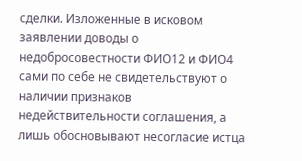сделки. Изложенные в исковом заявлении доводы о недобросовестности ФИО12 и ФИО4 сами по себе не свидетельствуют о наличии признаков недействительности соглашения, а лишь обосновывают несогласие истца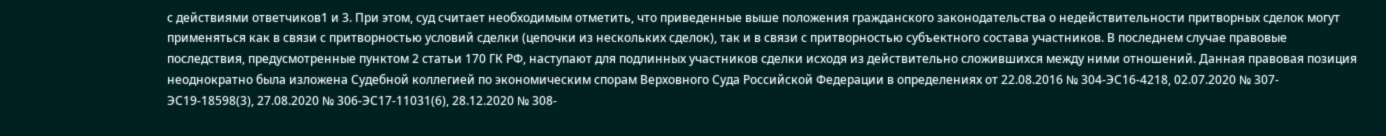с действиями ответчиков1 и 3. При этом, суд считает необходимым отметить, что приведенные выше положения гражданского законодательства о недействительности притворных сделок могут применяться как в связи с притворностью условий сделки (цепочки из нескольких сделок), так и в связи с притворностью субъектного состава участников. В последнем случае правовые последствия, предусмотренные пунктом 2 статьи 170 ГК РФ, наступают для подлинных участников сделки исходя из действительно сложившихся между ними отношений. Данная правовая позиция неоднократно была изложена Судебной коллегией по экономическим спорам Верховного Суда Российской Федерации в определениях от 22.08.2016 № 304-ЭС16-4218, 02.07.2020 № 307-ЭС19-18598(3), 27.08.2020 № 306-ЭС17-11031(6), 28.12.2020 № 308-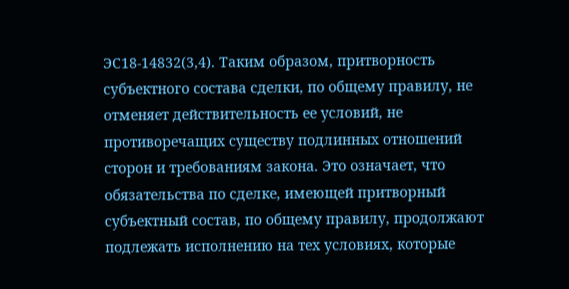ЭС18-14832(3,4). Таким образом, притворность субъектного состава сделки, по общему правилу, не отменяет действительность ее условий, не противоречащих существу подлинных отношений сторон и требованиям закона. Это означает, что обязательства по сделке, имеющей притворный субъектный состав, по общему правилу, продолжают подлежать исполнению на тех условиях, которые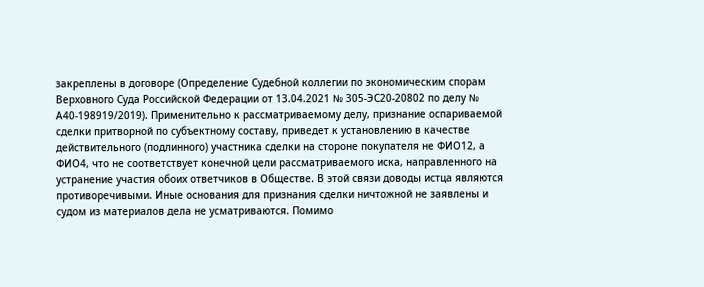закреплены в договоре (Определение Судебной коллегии по экономическим спорам Верховного Суда Российской Федерации от 13.04.2021 № 305-ЭС20-20802 по делу № А40-198919/2019). Применительно к рассматриваемому делу, признание оспариваемой сделки притворной по субъектному составу, приведет к установлению в качестве действительного (подлинного) участника сделки на стороне покупателя не ФИО12, а ФИО4, что не соответствует конечной цели рассматриваемого иска, направленного на устранение участия обоих ответчиков в Обществе. В этой связи доводы истца являются противоречивыми. Иные основания для признания сделки ничтожной не заявлены и судом из материалов дела не усматриваются. Помимо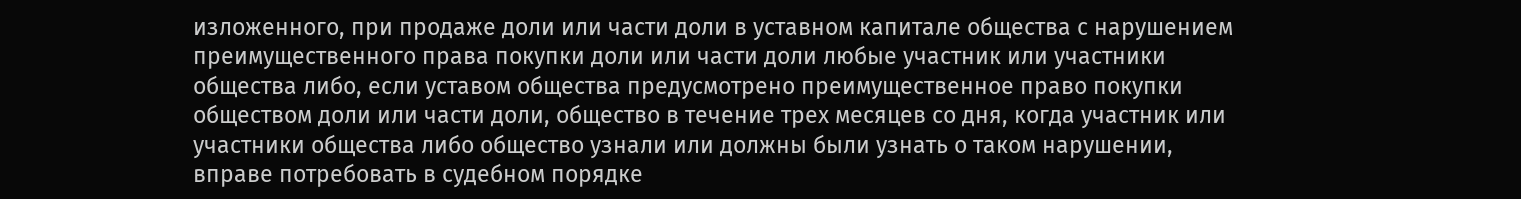изложенного, при продаже доли или части доли в уставном капитале общества с нарушением преимущественного права покупки доли или части доли любые участник или участники общества либо, если уставом общества предусмотрено преимущественное право покупки обществом доли или части доли, общество в течение трех месяцев со дня, когда участник или участники общества либо общество узнали или должны были узнать о таком нарушении, вправе потребовать в судебном порядке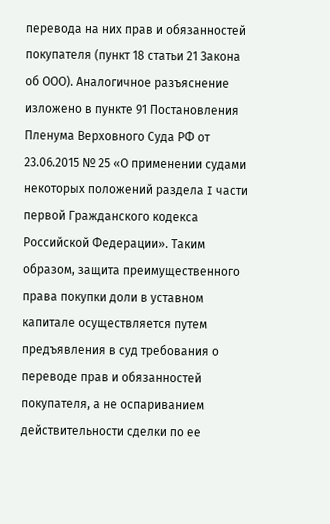перевода на них прав и обязанностей покупателя (пункт 18 статьи 21 Закона об ООО). Аналогичное разъяснение изложено в пункте 91 Постановления Пленума Верховного Суда РФ от 23.06.2015 № 25 «О применении судами некоторых положений раздела I части первой Гражданского кодекса Российской Федерации». Таким образом, защита преимущественного права покупки доли в уставном капитале осуществляется путем предъявления в суд требования о переводе прав и обязанностей покупателя, а не оспариванием действительности сделки по ее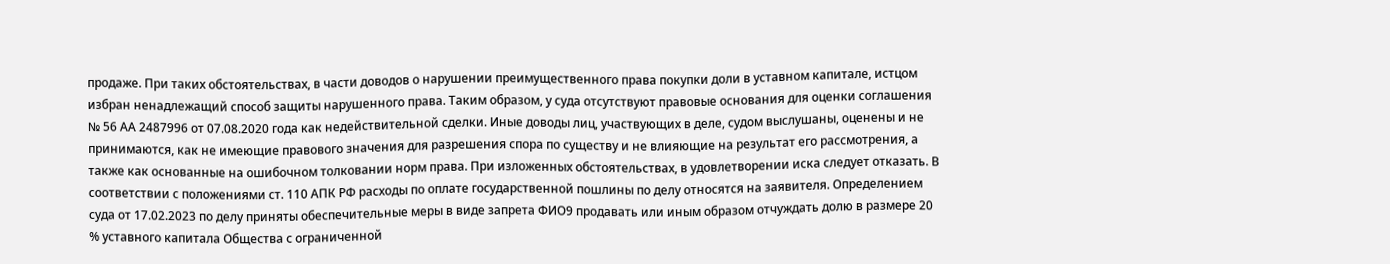продаже. При таких обстоятельствах, в части доводов о нарушении преимущественного права покупки доли в уставном капитале, истцом избран ненадлежащий способ защиты нарушенного права. Таким образом, у суда отсутствуют правовые основания для оценки соглашения № 56 АА 2487996 от 07.08.2020 года как недействительной сделки. Иные доводы лиц, участвующих в деле, судом выслушаны, оценены и не принимаются, как не имеющие правового значения для разрешения спора по существу и не влияющие на результат его рассмотрения, а также как основанные на ошибочном толковании норм права. При изложенных обстоятельствах, в удовлетворении иска следует отказать. В соответствии с положениями ст. 110 АПК РФ расходы по оплате государственной пошлины по делу относятся на заявителя. Определением суда от 17.02.2023 по делу приняты обеспечительные меры в виде запрета ФИО9 продавать или иным образом отчуждать долю в размере 20 % уставного капитала Общества с ограниченной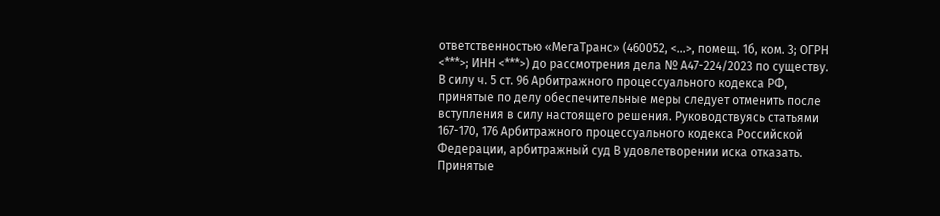ответственностью «МегаТранс» (460052, <...>, помещ. 1б, ком. 3; ОГРН <***>; ИНН <***>) до рассмотрения дела № А47-224/2023 по существу. В силу ч. 5 ст. 96 Арбитражного процессуального кодекса РФ, принятые по делу обеспечительные меры следует отменить после вступления в силу настоящего решения. Руководствуясь статьями 167-170, 176 Арбитражного процессуального кодекса Российской Федерации, арбитражный суд В удовлетворении иска отказать. Принятые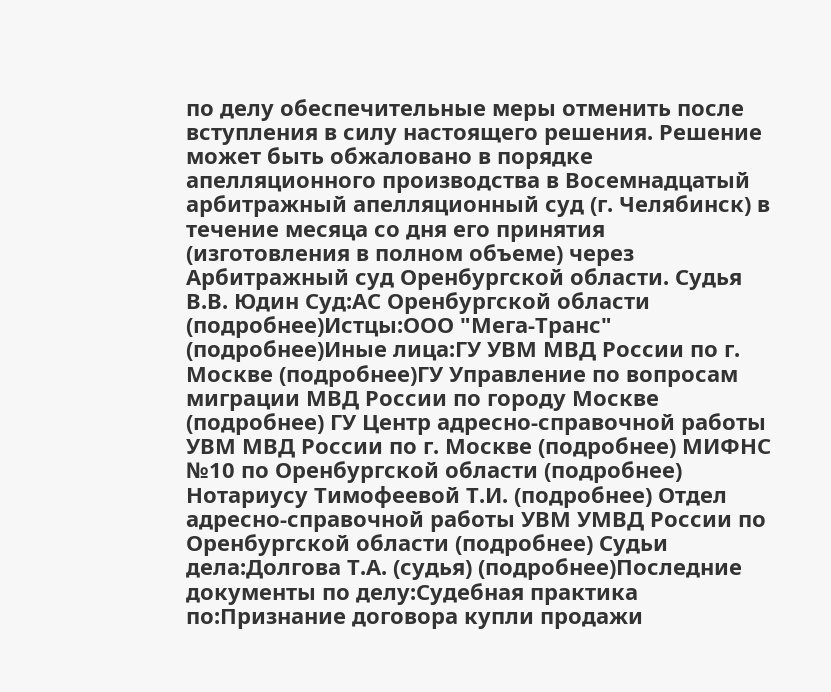по делу обеспечительные меры отменить после вступления в силу настоящего решения. Решение может быть обжаловано в порядке апелляционного производства в Восемнадцатый арбитражный апелляционный суд (г. Челябинск) в течение месяца со дня его принятия (изготовления в полном объеме) через Арбитражный суд Оренбургской области. Судья В.В. Юдин Суд:АС Оренбургской области (подробнее)Истцы:ООО "Мега-Транс" (подробнее)Иные лица:ГУ УВМ МВД России по г. Москве (подробнее)ГУ Управление по вопросам миграции МВД России по городу Москве (подробнее) ГУ Центр адресно-справочной работы УВМ МВД России по г. Москве (подробнее) МИФНС №10 по Оренбургской области (подробнее) Нотариусу Тимофеевой Т.И. (подробнее) Отдел адресно-справочной работы УВМ УМВД России по Оренбургской области (подробнее) Судьи дела:Долгова Т.А. (судья) (подробнее)Последние документы по делу:Судебная практика по:Признание договора купли продажи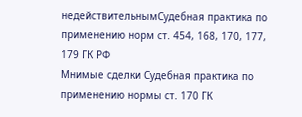недействительнымСудебная практика по применению норм ст. 454, 168, 170, 177, 179 ГК РФ
Мнимые сделки Судебная практика по применению нормы ст. 170 ГК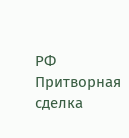РФ Притворная сделка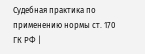Судебная практика по применению нормы ст. 170 ГК РФ |